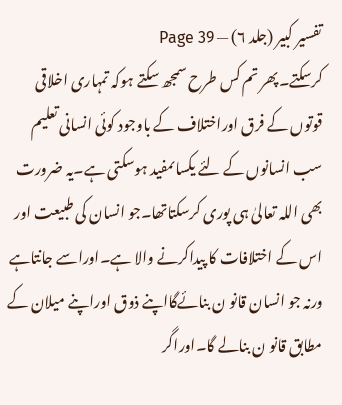تفسیر کبیر (جلد ۶) — Page 39
کرسکتے۔پھر تم کس طرح سمجھ سکتے ہوکہ تمہاری اخلاقی قوتوں کے فرق اوراختلاف کے باوجود کوئی انسانی تعلیم سب انسانوں کے لئے یکساںمفید ہوسکتی ہے۔یہ ضرورت بھی اللہ تعالیٰ ہی پوری کرسکتاتھا۔جو انسان کی طبیعت اور اس کے اختلافات کا پیداکرنے والا ہے۔اوراسے جانتاہے ورنہ جو انسان قانو ن بنائےگااپنے ذوق اوراپنے میلان کے مطابق قانو ن بنالے گا۔اوراگر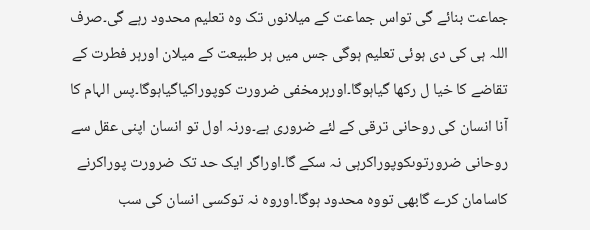جماعت بنائے گی تواس جماعت کے میلانوں تک وہ تعلیم محدود رہے گی۔صرف اللہ ہی کی دی ہوئی تعلیم ہوگی جس میں ہر طبیعت کے میلان اورہر فطرت کے تقاضے کا خیا ل رکھا گیاہوگا۔اورہرمخفی ضرورت کوپوراکیاگیاہوگا۔پس الہام کا آنا انسان کی روحانی ترقی کے لئے ضروری ہے۔ورنہ اول تو انسان اپنی عقل سے روحانی ضرورتوںکوپوراکرہی نہ سکے گا۔اوراگر ایک حد تک ضرورت پوراکرنے کاسامان کرے گابھی تووہ محدود ہوگا۔اوروہ نہ توکسی انسان کی سب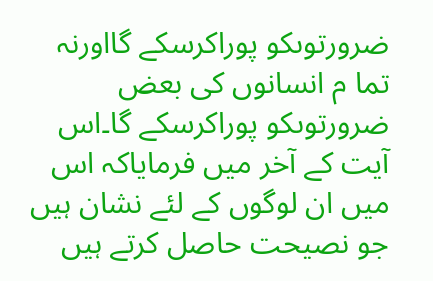ضرورتوںکو پوراکرسکے گااورنہ تما م انسانوں کی بعض ضرورتوںکو پوراکرسکے گا۔اس آیت کے آخر میں فرمایاکہ اس میں ان لوگوں کے لئے نشان ہیں جو نصیحت حاصل کرتے ہیں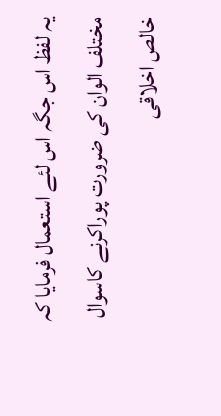یہ لفظ اس جگہ اس لئے استعمال فرمایا کہ مختلف الوان کی ضرورت پوراکرنے کاسوال خالص اخلاقی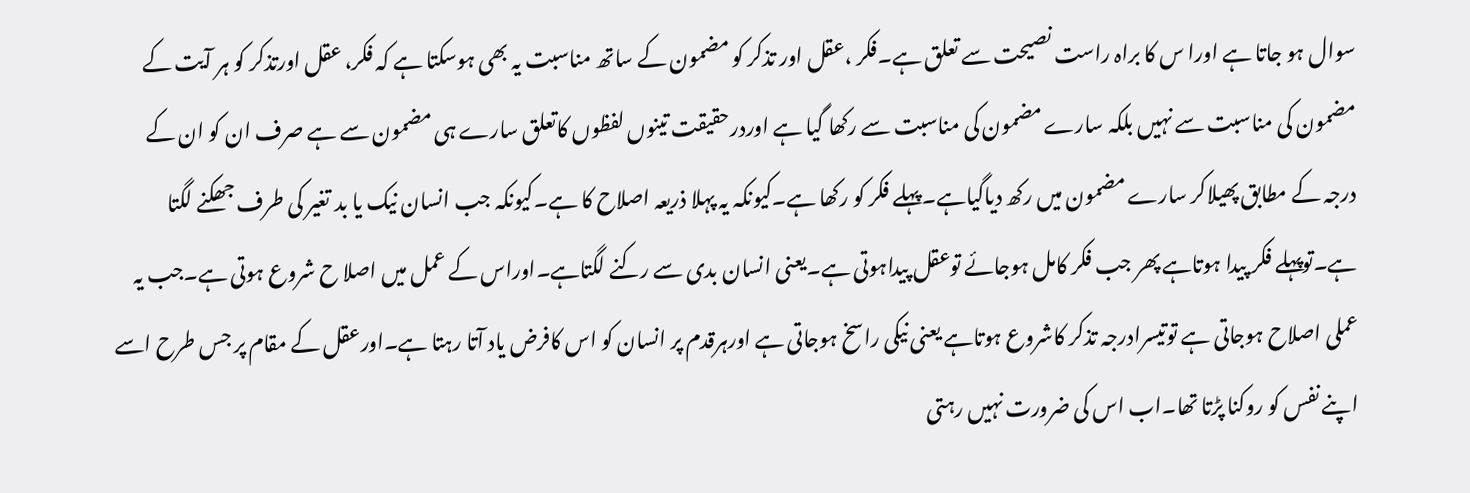سوال ہو جاتا ہے اورا س کا براہ راست نصیحت سے تعلق ہے۔فکر ،عقل اور تذکر کو مضمون کے ساتھ مناسبت یہ بھی ہوسکتا ہے کہ فکر، عقل اورتذکر کو ہر آیت کے مضمون کی مناسبت سے نہیں بلکہ سارے مضمون کی مناسبت سے رکھا گیا ہے اوردرحقیقت تینوں لفظوں کاتعلق سارے ہی مضمون سے ہے صرف ان کو ان کے درجہ کے مطابق پھیلاکر سارے مضمون میں رکھ دیاگیاہے۔پہلے فکر کو رکھا ہے۔کیونکہ یہ پہلا ذریعہ اصلاح کا ہے۔کیونکہ جب انسان نیک یا بد تغیر کی طرف جھکنے لگتا ہے۔توپہلے فکر پیدا ہوتاہے پھر جب فکر کامل ہوجائے توعقل پیداہوتی ہے۔یعنی انسان بدی سے رکنے لگتاہے۔اوراس کے عمل میں اصلا ح شروع ہوتی ہے۔جب یہ عملی اصلاح ہوجاتی ہے توتیسرادرجہ تذکر کاشروع ہوتاہے یعنی نیکی راسخ ہوجاتی ہے اورہرقدم پر انسان کو اس کافرض یاد آتا رہتا ہے۔اورعقل کے مقام پر جس طرح اسے اپنے نفس کو روکنا پڑتا تھا۔اب اس کی ضرورت نہیں رہتی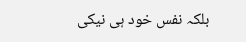بلکہ نفس خود ہی نیکی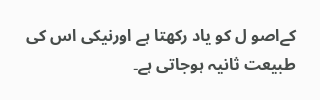کےاصو ل کو یاد رکھتا ہے اورنیکی اس کی طبیعت ثانیہ ہوجاتی ہے۔